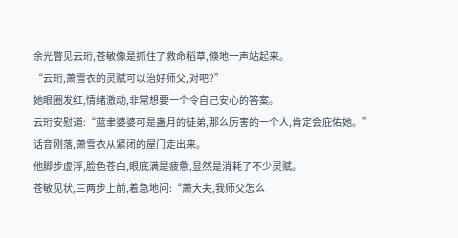余光瞥见云珩,苍敏像是抓住了救命稻草,倏地一声站起来。
“云珩,萧雪衣的灵赋可以治好师父,对吧?”
她眼圈发红,情绪激动,非常想要一个令自己安心的答案。
云珩安慰道:“蓝聿婆婆可是蛊月的徒弟,那么厉害的一个人,肯定会庇佑她。”
话音刚落,萧雪衣从紧闭的屋门走出来。
他脚步虚浮,脸色苍白,眼底满是疲惫,显然是消耗了不少灵赋。
苍敏见状,三两步上前,着急地问:“萧大夫,我师父怎么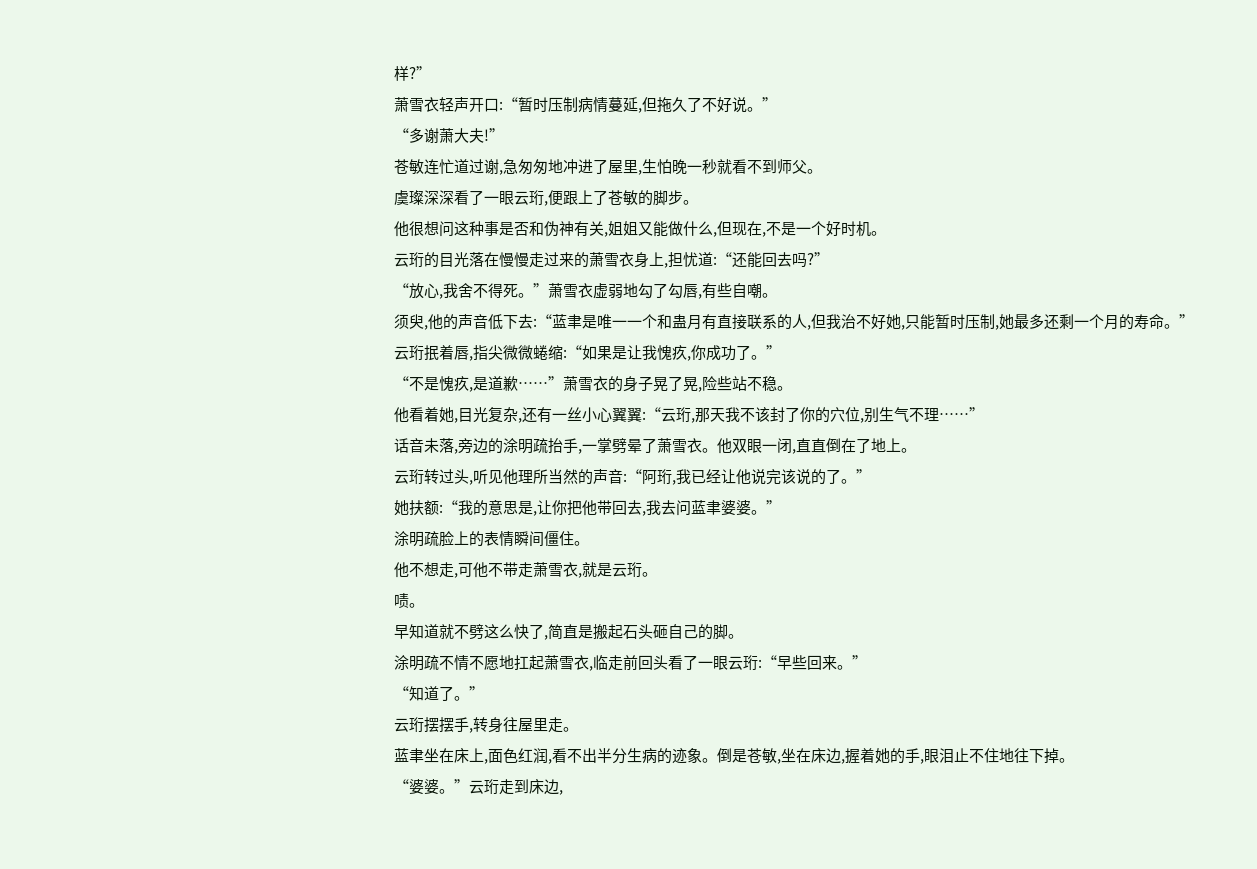样?”
萧雪衣轻声开口:“暂时压制病情蔓延,但拖久了不好说。”
“多谢萧大夫!”
苍敏连忙道过谢,急匆匆地冲进了屋里,生怕晚一秒就看不到师父。
虞璨深深看了一眼云珩,便跟上了苍敏的脚步。
他很想问这种事是否和伪神有关,姐姐又能做什么,但现在,不是一个好时机。
云珩的目光落在慢慢走过来的萧雪衣身上,担忧道:“还能回去吗?”
“放心,我舍不得死。”萧雪衣虚弱地勾了勾唇,有些自嘲。
须臾,他的声音低下去:“蓝聿是唯一一个和蛊月有直接联系的人,但我治不好她,只能暂时压制,她最多还剩一个月的寿命。”
云珩抿着唇,指尖微微蜷缩:“如果是让我愧疚,你成功了。”
“不是愧疚,是道歉……”萧雪衣的身子晃了晃,险些站不稳。
他看着她,目光复杂,还有一丝小心翼翼:“云珩,那天我不该封了你的穴位,别生气不理……”
话音未落,旁边的涂明疏抬手,一掌劈晕了萧雪衣。他双眼一闭,直直倒在了地上。
云珩转过头,听见他理所当然的声音:“阿珩,我已经让他说完该说的了。”
她扶额:“我的意思是,让你把他带回去,我去问蓝聿婆婆。”
涂明疏脸上的表情瞬间僵住。
他不想走,可他不带走萧雪衣,就是云珩。
啧。
早知道就不劈这么快了,简直是搬起石头砸自己的脚。
涂明疏不情不愿地扛起萧雪衣,临走前回头看了一眼云珩:“早些回来。”
“知道了。”
云珩摆摆手,转身往屋里走。
蓝聿坐在床上,面色红润,看不出半分生病的迹象。倒是苍敏,坐在床边,握着她的手,眼泪止不住地往下掉。
“婆婆。”云珩走到床边,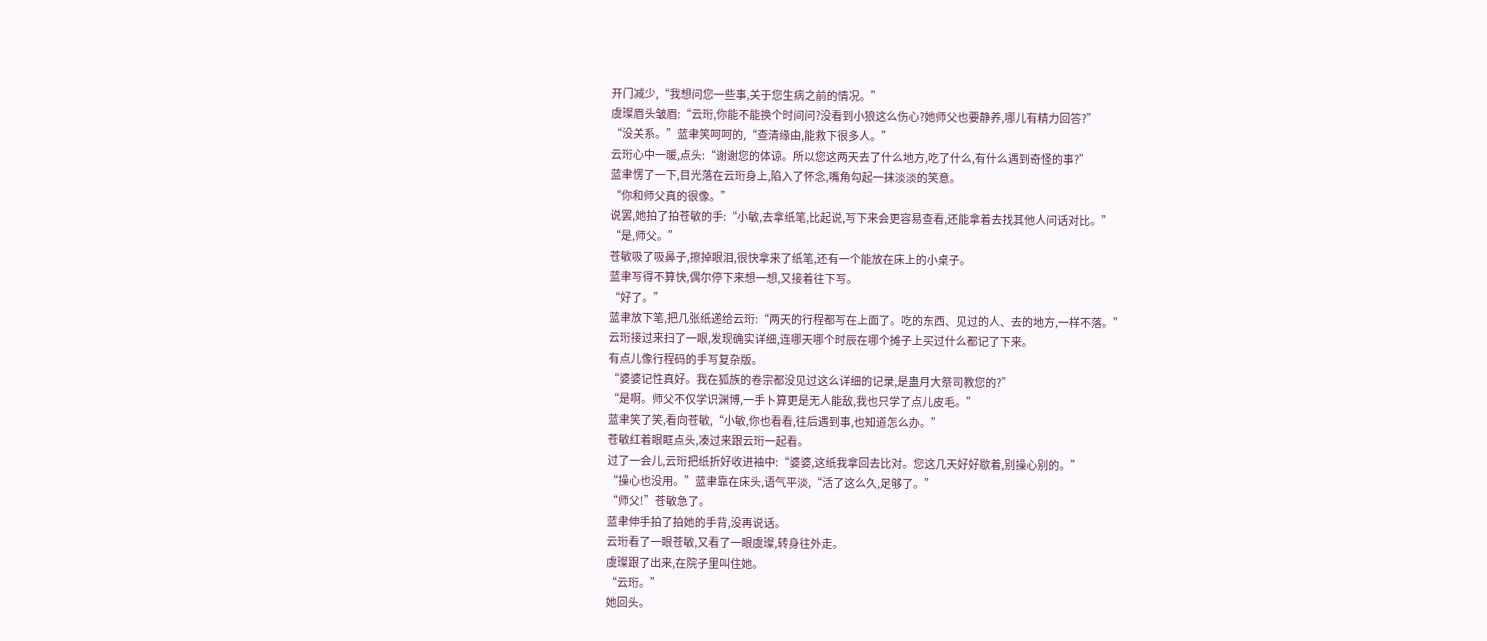开门减少,“我想问您一些事,关于您生病之前的情况。”
虞璨眉头皱眉:“云珩,你能不能换个时间问?没看到小狼这么伤心?她师父也要静养,哪儿有精力回答?”
“没关系。”蓝聿笑呵呵的,“查清缘由,能救下很多人。”
云珩心中一暖,点头:“谢谢您的体谅。所以您这两天去了什么地方,吃了什么,有什么遇到奇怪的事?”
蓝聿愣了一下,目光落在云珩身上,陷入了怀念,嘴角勾起一抹淡淡的笑意。
“你和师父真的很像。”
说罢,她拍了拍苍敏的手:“小敏,去拿纸笔,比起说,写下来会更容易查看,还能拿着去找其他人问话对比。”
“是,师父。”
苍敏吸了吸鼻子,擦掉眼泪,很快拿来了纸笔,还有一个能放在床上的小桌子。
蓝聿写得不算快,偶尔停下来想一想,又接着往下写。
“好了。”
蓝聿放下笔,把几张纸递给云珩:“两天的行程都写在上面了。吃的东西、见过的人、去的地方,一样不落。”
云珩接过来扫了一眼,发现确实详细,连哪天哪个时辰在哪个摊子上买过什么都记了下来。
有点儿像行程码的手写复杂版。
“婆婆记性真好。我在狐族的卷宗都没见过这么详细的记录,是蛊月大祭司教您的?”
“是啊。师父不仅学识渊博,一手卜算更是无人能敌,我也只学了点儿皮毛。”
蓝聿笑了笑,看向苍敏,“小敏,你也看看,往后遇到事,也知道怎么办。”
苍敏红着眼眶点头,凑过来跟云珩一起看。
过了一会儿,云珩把纸折好收进袖中:“婆婆,这纸我拿回去比对。您这几天好好歇着,别操心别的。”
“操心也没用。”蓝聿靠在床头,语气平淡,“活了这么久,足够了。”
“师父!”苍敏急了。
蓝聿伸手拍了拍她的手背,没再说话。
云珩看了一眼苍敏,又看了一眼虞璨,转身往外走。
虞璨跟了出来,在院子里叫住她。
“云珩。”
她回头。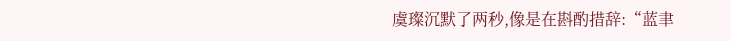虞璨沉默了两秒,像是在斟酌措辞:“蓝聿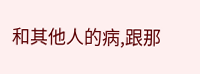和其他人的病,跟那